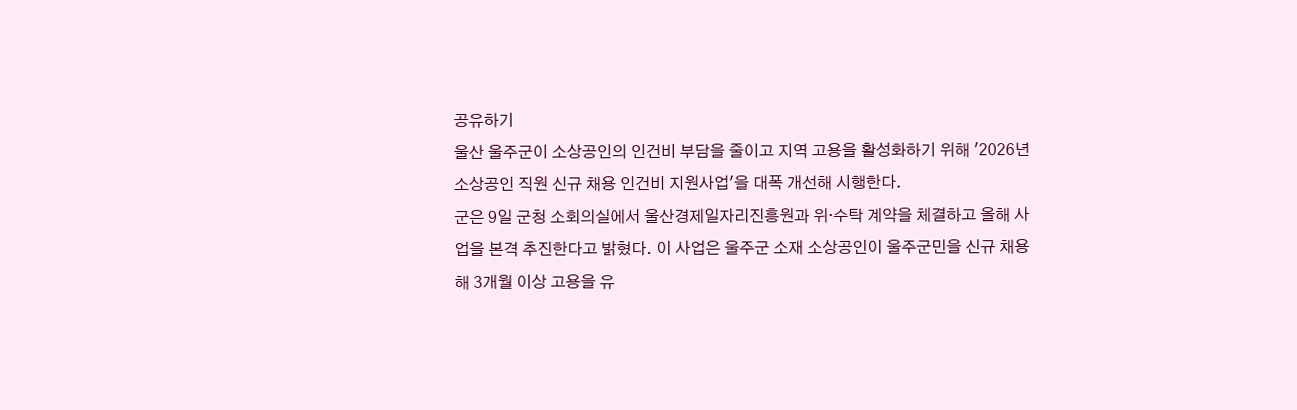공유하기
울산 울주군이 소상공인의 인건비 부담을 줄이고 지역 고용을 활성화하기 위해 '2026년 소상공인 직원 신규 채용 인건비 지원사업'을 대폭 개선해 시행한다.
군은 9일 군청 소회의실에서 울산경제일자리진흥원과 위·수탁 계약을 체결하고 올해 사업을 본격 추진한다고 밝혔다. 이 사업은 울주군 소재 소상공인이 울주군민을 신규 채용해 3개월 이상 고용을 유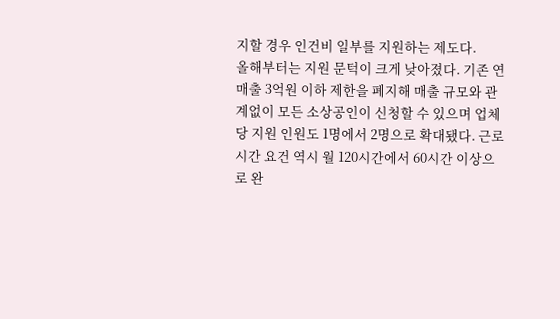지할 경우 인건비 일부를 지원하는 제도다.
올해부터는 지원 문턱이 크게 낮아졌다. 기존 연매출 3억원 이하 제한을 폐지해 매출 규모와 관계없이 모든 소상공인이 신청할 수 있으며 업체당 지원 인원도 1명에서 2명으로 확대됐다. 근로시간 요건 역시 월 120시간에서 60시간 이상으로 완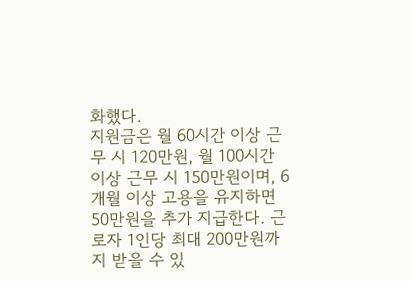화했다.
지원금은 월 60시간 이상 근무 시 120만원, 월 100시간 이상 근무 시 150만원이며, 6개월 이상 고용을 유지하면 50만원을 추가 지급한다. 근로자 1인당 최대 200만원까지 받을 수 있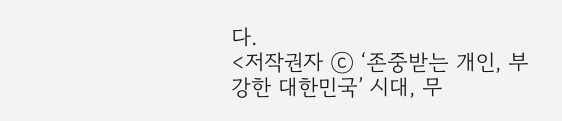다.
<저작권자 ⓒ ‘존중받는 개인, 부강한 대한민국’ 시대, 무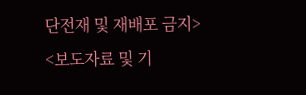단전재 및 재배포 금지>
<보도자료 및 기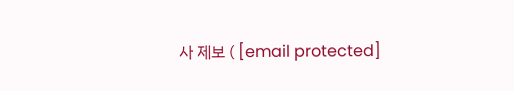사 제보 ( [email protected]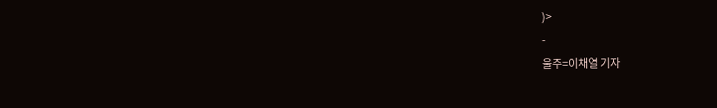)>
-
울주=이채열 기자